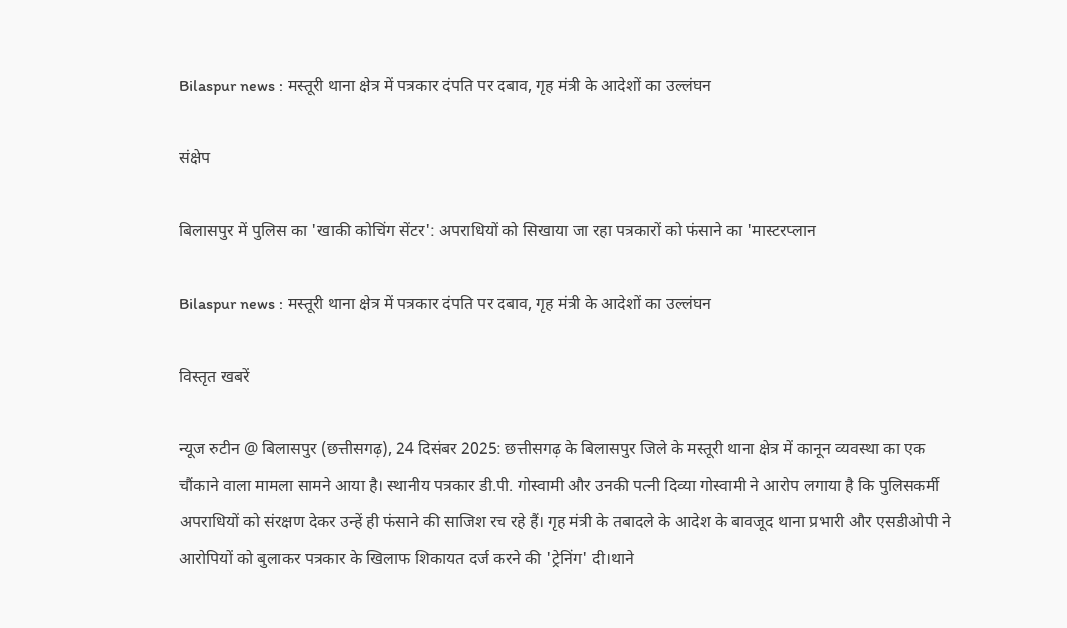Bilaspur news : मस्तूरी थाना क्षेत्र में पत्रकार दंपति पर दबाव, गृह मंत्री के आदेशों का उल्लंघन

संक्षेप

बिलासपुर में पुलिस का 'खाकी कोचिंग सेंटर': अपराधियों को सिखाया जा रहा पत्रकारों को फंसाने का 'मास्टरप्लान

Bilaspur news : मस्तूरी थाना क्षेत्र में पत्रकार दंपति पर दबाव, गृह मंत्री के आदेशों का उल्लंघन

विस्तृत खबरें

न्यूज रुटीन @ बिलासपुर (छत्तीसगढ़), 24 दिसंबर 2025: छत्तीसगढ़ के बिलासपुर जिले के मस्तूरी थाना क्षेत्र में कानून व्यवस्था का एक चौंकाने वाला मामला सामने आया है। स्थानीय पत्रकार डी.पी. गोस्वामी और उनकी पत्नी दिव्या गोस्वामी ने आरोप लगाया है कि पुलिसकर्मी अपराधियों को संरक्षण देकर उन्हें ही फंसाने की साजिश रच रहे हैं। गृह मंत्री के तबादले के आदेश के बावजूद थाना प्रभारी और एसडीओपी ने आरोपियों को बुलाकर पत्रकार के खिलाफ शिकायत दर्ज करने की 'ट्रेनिंग' दी।थाने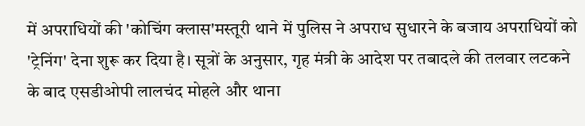में अपराधियों की 'कोचिंग क्लास'मस्तूरी थाने में पुलिस ने अपराध सुधारने के बजाय अपराधियों को 'ट्रेनिंग' देना शुरू कर दिया है। सूत्रों के अनुसार, गृह मंत्री के आदेश पर तबादले की तलवार लटकने के बाद एसडीओपी लालचंद मोहले और थाना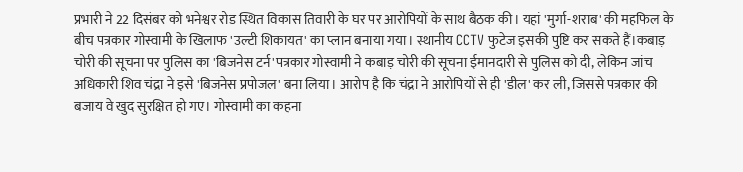प्रभारी ने 22 दिसंबर को भनेश्वर रोड स्थित विकास तिवारी के घर पर आरोपियों के साथ बैठक की। यहां 'मुर्गा-शराब' की महफिल के बीच पत्रकार गोस्वामी के खिलाफ 'उल्टी शिकायत' का प्लान बनाया गया। स्थानीय CCTV फुटेज इसकी पुष्टि कर सकते हैं।कबाड़ चोरी की सूचना पर पुलिस का 'बिजनेस टर्न'पत्रकार गोस्वामी ने कबाड़ चोरी की सूचना ईमानदारी से पुलिस को दी, लेकिन जांच अधिकारी शिव चंद्रा ने इसे 'बिजनेस प्रपोजल' बना लिया। आरोप है कि चंद्रा ने आरोपियों से ही 'डील' कर ली, जिससे पत्रकार की बजाय वे खुद सुरक्षित हो गए। गोस्वामी का कहना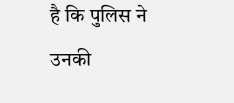है कि पुलिस ने उनकी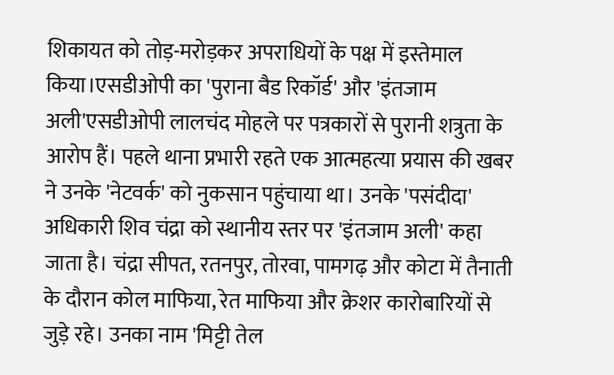शिकायत को तोड़-मरोड़कर अपराधियों के पक्ष में इस्तेमाल किया।एसडीओपी का 'पुराना बैड रिकॉर्ड' और 'इंतजाम अली'एसडीओपी लालचंद मोहले पर पत्रकारों से पुरानी शत्रुता के आरोप हैं। पहले थाना प्रभारी रहते एक आत्महत्या प्रयास की खबर ने उनके 'नेटवर्क' को नुकसान पहुंचाया था। उनके 'पसंदीदा' अधिकारी शिव चंद्रा को स्थानीय स्तर पर 'इंतजाम अली' कहा जाता है। चंद्रा सीपत, रतनपुर, तोरवा, पामगढ़ और कोटा में तैनाती के दौरान कोल माफिया, रेत माफिया और क्रेशर कारोबारियों से जुड़े रहे। उनका नाम 'मिट्टी तेल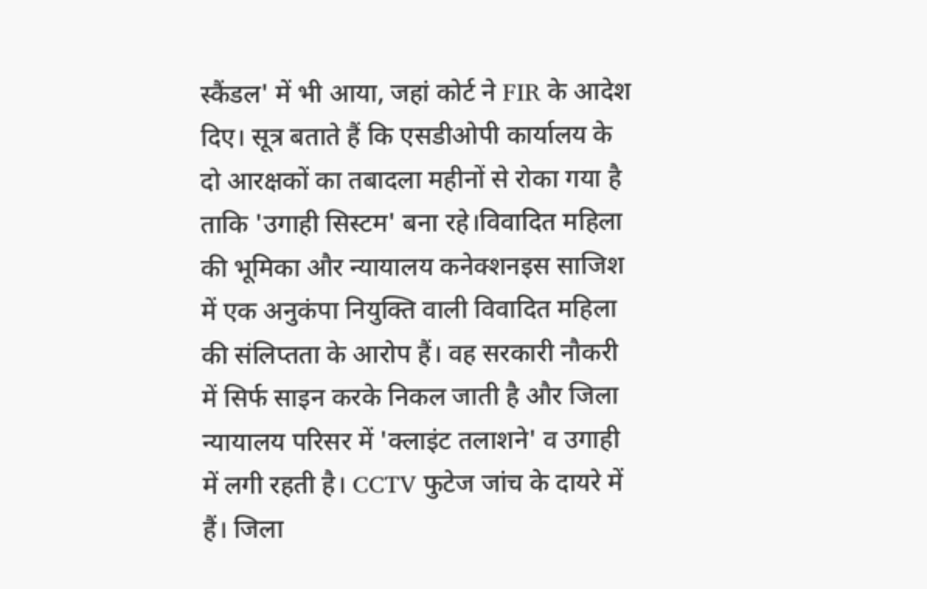स्कैंडल' में भी आया, जहां कोर्ट ने FIR के आदेश दिए। सूत्र बताते हैं कि एसडीओपी कार्यालय के दो आरक्षकों का तबादला महीनों से रोका गया है ताकि 'उगाही सिस्टम' बना रहे।विवादित महिला की भूमिका और न्यायालय कनेक्शनइस साजिश में एक अनुकंपा नियुक्ति वाली विवादित महिला की संलिप्तता के आरोप हैं। वह सरकारी नौकरी में सिर्फ साइन करके निकल जाती है और जिला न्यायालय परिसर में 'क्लाइंट तलाशने' व उगाही में लगी रहती है। CCTV फुटेज जांच के दायरे में हैं। जिला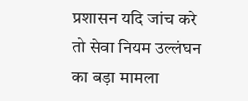प्रशासन यदि जांच करे तो सेवा नियम उल्लंघन का बड़ा मामला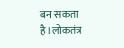बन सकता है।लोकतंत्र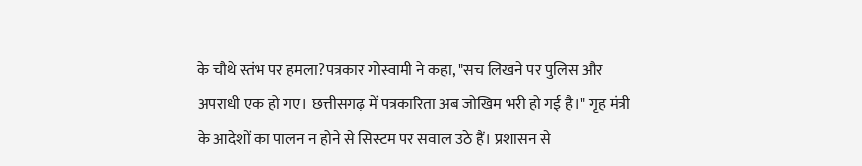के चौथे स्तंभ पर हमला?पत्रकार गोस्वामी ने कहा, "सच लिखने पर पुलिस और अपराधी एक हो गए। छत्तीसगढ़ में पत्रकारिता अब जोखिम भरी हो गई है।" गृह मंत्री के आदेशों का पालन न होने से सिस्टम पर सवाल उठे हैं। प्रशासन से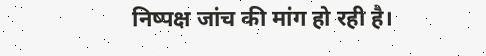निष्पक्ष जांच की मांग हो रही है।